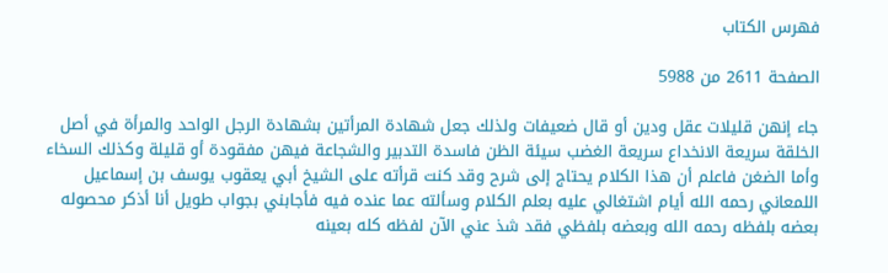فهرس الكتاب

الصفحة 2611 من 5988

جاء إنهن قليلات عقل ودين أو قال ضعيفات ولذلك جعل شهادة المرأتين بشهادة الرجل الواحد والمرأة في أصل الخلقة سريعة الانخداع سريعة الغضب سيئة الظن فاسدة التدبير والشجاعة فيهن مفقودة أو قليلة وكذلك السخاء وأما الضغن فاعلم أن هذا الكلام يحتاج إلى شرح وقد كنت قرأته على الشيخ أبي يعقوب يوسف بن إسماعيل اللمعاني رحمه الله أيام اشتغالي عليه بعلم الكلام وسألته عما عنده فيه فأجابني بجواب طويل أنا أذكر محصوله بعضه بلفظه رحمه الله وبعضه بلفظي فقد شذ عني الآن لفظه كله بعينه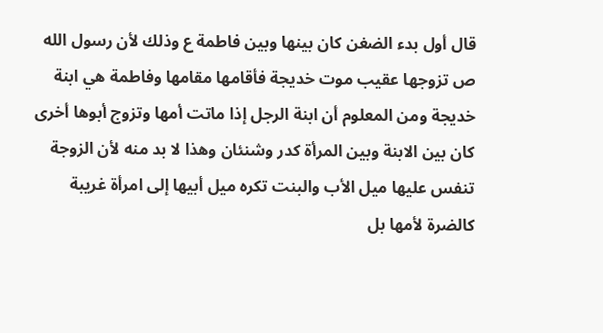قال أول بدء الضغن كان بينها وبين فاطمة ع وذلك لأن رسول الله ص تزوجها عقيب موت خديجة فأقامها مقامها وفاطمة هي ابنة خديجة ومن المعلوم أن ابنة الرجل إذا ماتت أمها وتزوج أبوها أخرى كان بين الابنة وبين المرأة كدر وشنئان وهذا لا بد منه لأن الزوجة تنفس عليها ميل الأب والبنت تكره ميل أبيها إلى امرأة غريبة كالضرة لأمها بل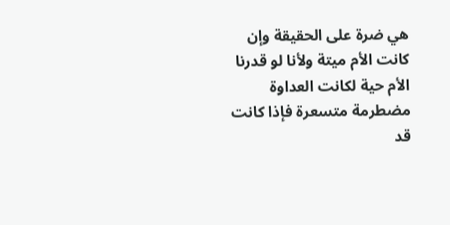هي ضرة على الحقيقة وإن كانت الأم ميتة ولأنا لو قدرنا الأم حية لكانت العداوة مضطرمة متسعرة فإذا كانت قد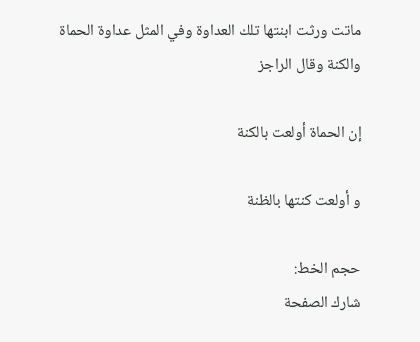ماتت ورثت ابنتها تلك العداوة وفي المثل عداوة الحماة والكنة وقال الراجز

إن الحماة أولعت بالكنة

و أولعت كنتها بالظنة

حجم الخط:
شارك الصفحة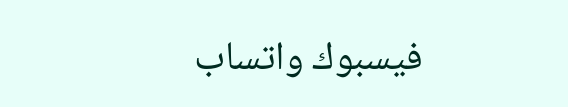فيسبوك واتساب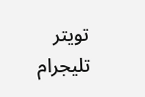تويتر تليجرام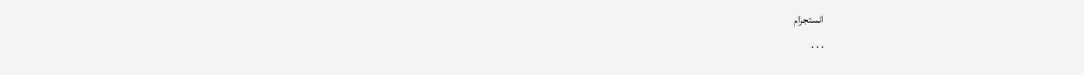انستجرام
. . .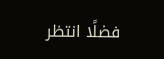فضلًا انتظر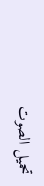تحميل الصوت